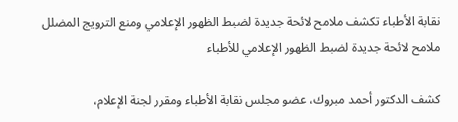نقابة الأطباء تكشف ملامح لائحة جديدة لضبط الظهور الإعلامي ومنع الترويج المضلل
ملامح لائحة جديدة لضبط الظهور الإعلامي للأطباء

كشف الدكتور أحمد مبروك، عضو مجلس نقابة الأطباء ومقرر لجنة الإعلام،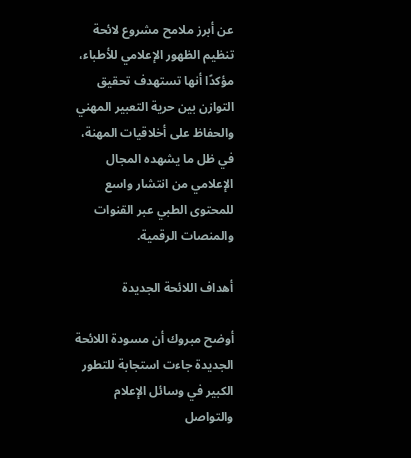عن أبرز ملامح مشروع لائحة تنظيم الظهور الإعلامي للأطباء، مؤكدًا أنها تستهدف تحقيق التوازن بين حرية التعبير المهني والحفاظ على أخلاقيات المهنة، في ظل ما يشهده المجال الإعلامي من انتشار واسع للمحتوى الطبي عبر القنوات والمنصات الرقمية.

أهداف اللائحة الجديدة

أوضح مبروك أن مسودة اللائحة الجديدة جاءت استجابة للتطور الكبير في وسائل الإعلام والتواصل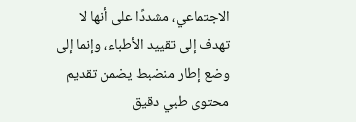الاجتماعي، مشددًا على أنها لا تهدف إلى تقييد الأطباء، وإنما إلى وضع إطار منضبط يضمن تقديم محتوى طبي دقيق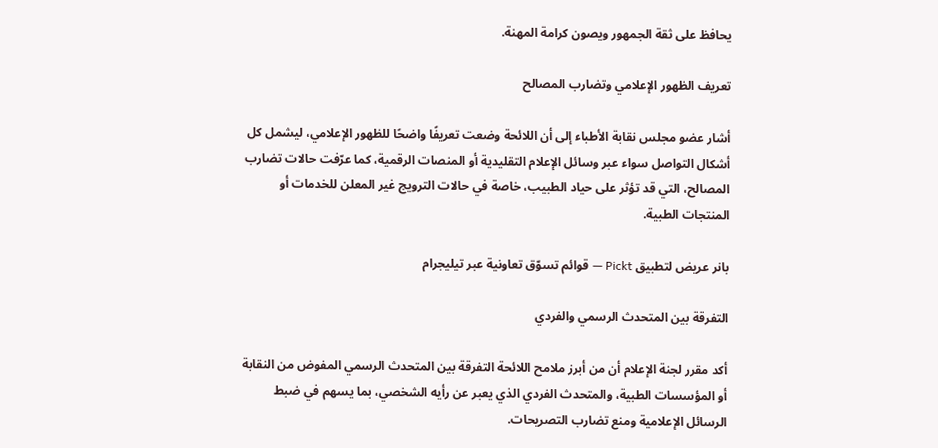يحافظ على ثقة الجمهور ويصون كرامة المهنة.

تعريف الظهور الإعلامي وتضارب المصالح

أشار عضو مجلس نقابة الأطباء إلى أن اللائحة وضعت تعريفًا واضحًا للظهور الإعلامي، ليشمل كل أشكال التواصل سواء عبر وسائل الإعلام التقليدية أو المنصات الرقمية، كما عرّفت حالات تضارب المصالح، التي قد تؤثر على حياد الطبيب، خاصة في حالات الترويج غير المعلن للخدمات أو المنتجات الطبية.

بانر عريض لتطبيق Pickt — قوائم تسوّق تعاونية عبر تيليجرام

التفرقة بين المتحدث الرسمي والفردي

أكد مقرر لجنة الإعلام أن من أبرز ملامح اللائحة التفرقة بين المتحدث الرسمي المفوض من النقابة أو المؤسسات الطبية، والمتحدث الفردي الذي يعبر عن رأيه الشخصي، بما يسهم في ضبط الرسائل الإعلامية ومنع تضارب التصريحات.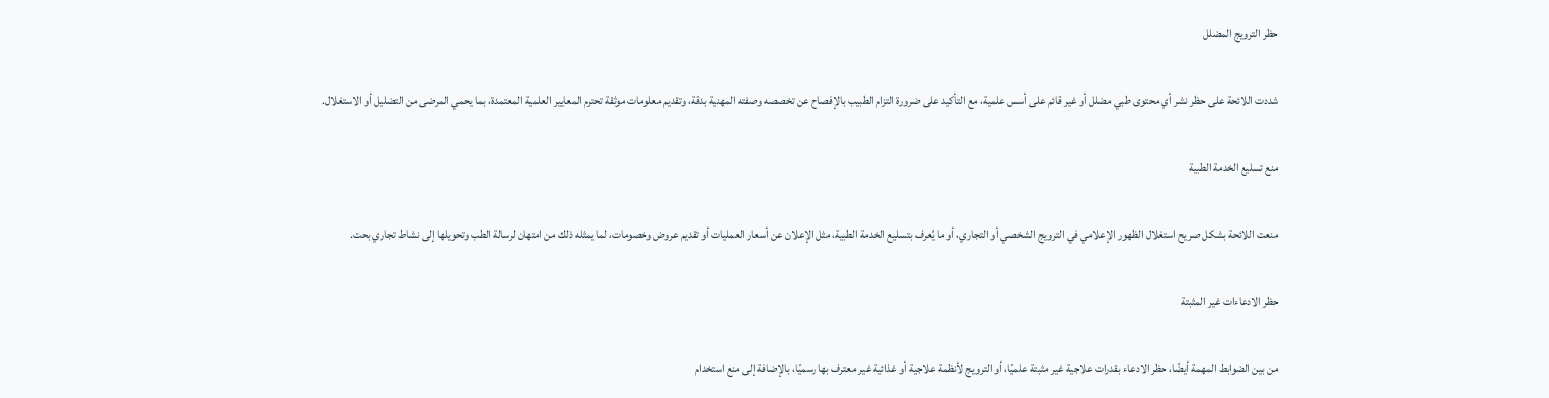حظر الترويج المضلل

شددت اللائحة على حظر نشر أي محتوى طبي مضلل أو غير قائم على أسس علمية، مع التأكيد على ضرورة التزام الطبيب بالإفصاح عن تخصصه وصفته المهنية بدقة، وتقديم معلومات موثقة تحترم المعايير العلمية المعتمدة، بما يحمي المرضى من التضليل أو الاستغلال.

منع تسليع الخدمة الطبية

منعت اللائحة بشكل صريح استغلال الظهور الإعلامي في الترويج الشخصي أو التجاري، أو ما يُعرف بتسليع الخدمة الطبية، مثل الإعلان عن أسعار العمليات أو تقديم عروض وخصومات، لما يمثله ذلك من امتهان لرسالة الطب وتحويلها إلى نشاط تجاري بحت.

حظر الادعاءات غير المثبتة

من بين الضوابط المهمة أيضًا، حظر الادعاء بقدرات علاجية غير مثبتة علميًا، أو الترويج لأنظمة علاجية أو غذائية غير معترف بها رسميًا، بالإضافة إلى منع استخدام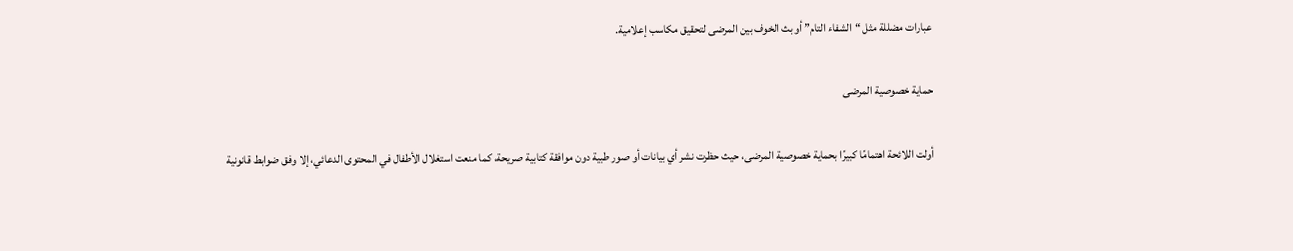عبارات مضللة مثل “الشفاء التام” أو بث الخوف بين المرضى لتحقيق مكاسب إعلامية.

حماية خصوصية المرضى

أولت اللائحة اهتمامًا كبيرًا بحماية خصوصية المرضى، حيث حظرت نشر أي بيانات أو صور طبية دون موافقة كتابية صريحة، كما منعت استغلال الأطفال في المحتوى الدعائي، إلا وفق ضوابط قانونية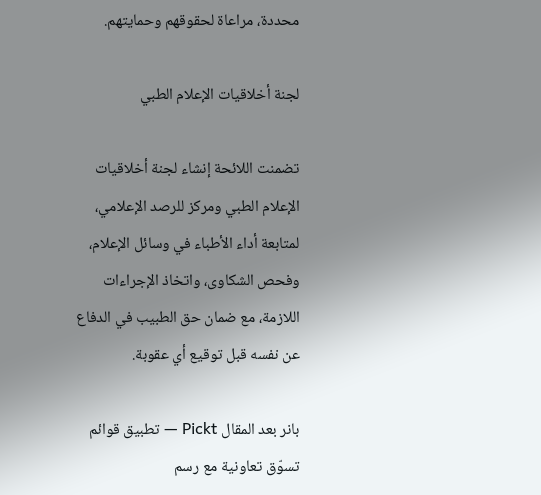محددة، مراعاة لحقوقهم وحمايتهم.

لجنة أخلاقيات الإعلام الطبي

تضمنت اللائحة إنشاء لجنة أخلاقيات الإعلام الطبي ومركز للرصد الإعلامي، لمتابعة أداء الأطباء في وسائل الإعلام، وفحص الشكاوى، واتخاذ الإجراءات اللازمة، مع ضمان حق الطبيب في الدفاع عن نفسه قبل توقيع أي عقوبة.

بانر بعد المقال Pickt — تطبيق قوائم تسوّق تعاونية مع رسم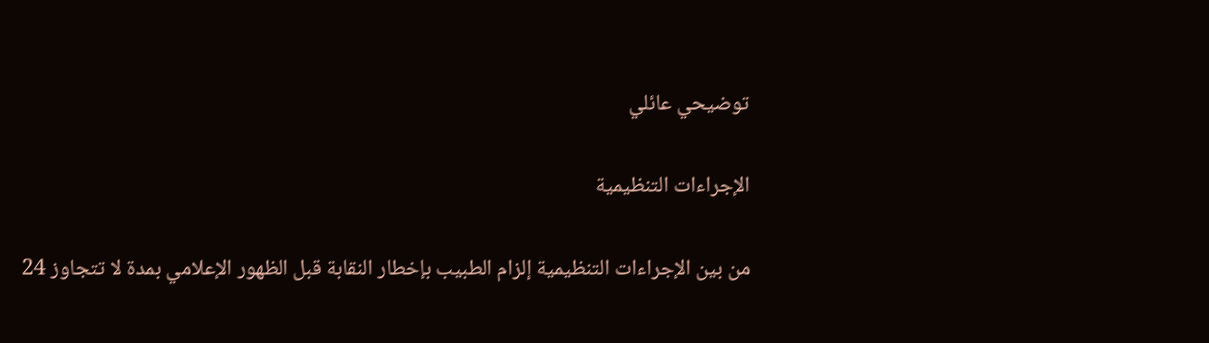توضيحي عائلي

الإجراءات التنظيمية

من بين الإجراءات التنظيمية إلزام الطبيب بإخطار النقابة قبل الظهور الإعلامي بمدة لا تتجاوز 24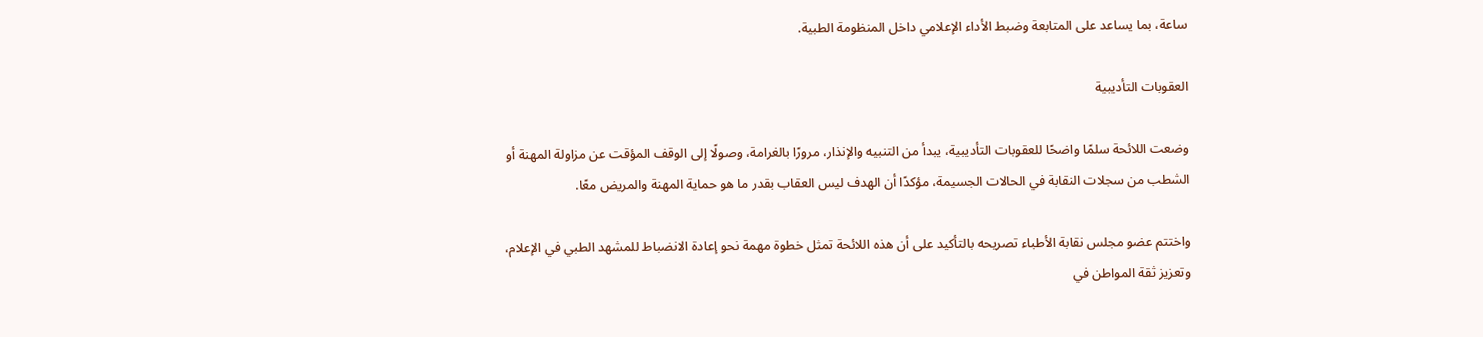ساعة، بما يساعد على المتابعة وضبط الأداء الإعلامي داخل المنظومة الطبية.

العقوبات التأديبية

وضعت اللائحة سلمًا واضحًا للعقوبات التأديبية، يبدأ من التنبيه والإنذار، مرورًا بالغرامة، وصولًا إلى الوقف المؤقت عن مزاولة المهنة أو الشطب من سجلات النقابة في الحالات الجسيمة، مؤكدًا أن الهدف ليس العقاب بقدر ما هو حماية المهنة والمريض معًا.

واختتم عضو مجلس نقابة الأطباء تصريحه بالتأكيد على أن هذه اللائحة تمثل خطوة مهمة نحو إعادة الانضباط للمشهد الطبي في الإعلام، وتعزيز ثقة المواطن في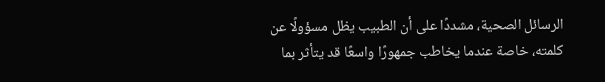الرسائل الصحية، مشددًا على أن الطبيب يظل مسؤولًا عن كلمته، خاصة عندما يخاطب جمهورًا واسعًا قد يتأثر بما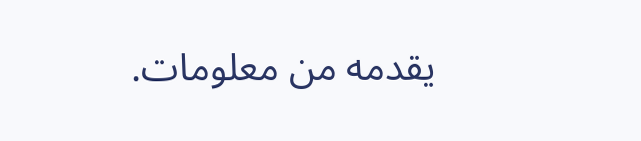يقدمه من معلومات.